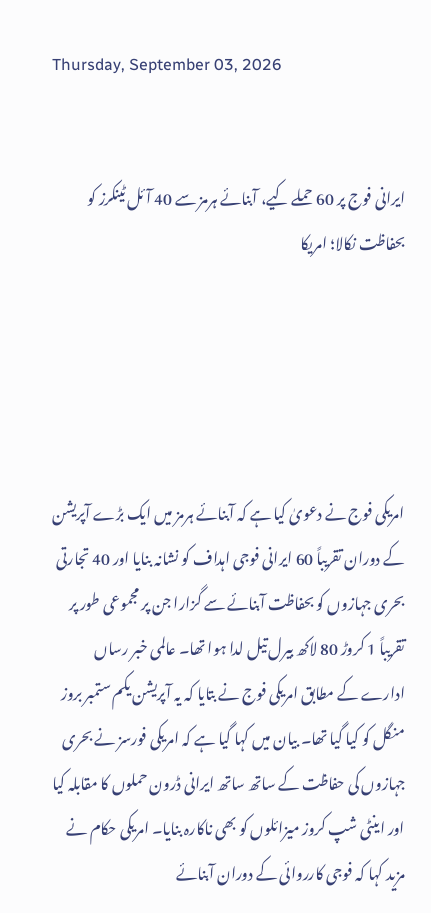Thursday, September 03, 2026


ایرانی فوج پر 60 حملے کیے، آبنائے ہرمز سے 40 آئل ٹینکرز کو بحفاظت نکالا؛ امریکا





امریکی فوج نے دعویٰ کیا ہے کہ آبنائے ہرمز میں ایک بڑے آپریشن کے دوران تقریباً 60 ایرانی فوجی اہداف کو نشانہ بنایا اور 40 تجارتی بحری جہازوں کو بحفاظت آبنائے سے گزارا جن پر مجموعی طور پر تقریباً 1 کروڑ 80 لاکھ بیرل تیل لدا ہوا تھا۔ عالمی خبر رساں ادارے کے مطابق امریکی فوج نے بتایا کہ یہ آپریشن یکم ستمبر بروز منگل کو کیا گیا تھا۔ بیان میں کہا گیا ہے کہ امریکی فورسز نے بحری جہازوں کی حفاظت کے ساتھ ساتھ ایرانی ڈرون حملوں کا مقابلہ کیا اور اینٹی شپ کروز میزائلوں کو بھی ناکارہ بنایا۔ امریکی حکام نے مزید کہا کہ فوجی کارروائی کے دوران آبنائے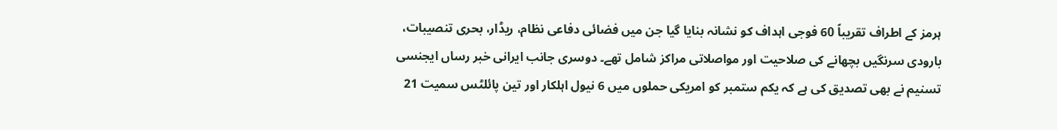ہرمز کے اطراف تقریباً 60 فوجی اہداف کو نشانہ بنایا گیا جن میں فضائی دفاعی نظام، ریڈار، بحری تنصیبات، بارودی سرنگیں بچھانے کی صلاحیت اور مواصلاتی مراکز شامل تھے۔ دوسری جانب ایرانی خبر رساں ایجنسی تسنیم نے بھی تصدیق کی ہے کہ یکم ستمبر کو امریکی حملوں میں 6 نیول اہلکار اور تین پائلٹس سمیت 21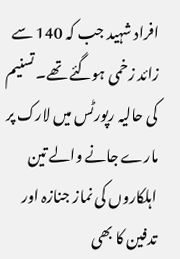افراد شہید جب کہ 140 سے زائد زخمی ہوگئے تھے۔ تسنیم کی حالیہ رپورٹس میں لارک پر مارے جانے والے تین اہلکاروں کی نماز جنازہ اور تدفین کا بھی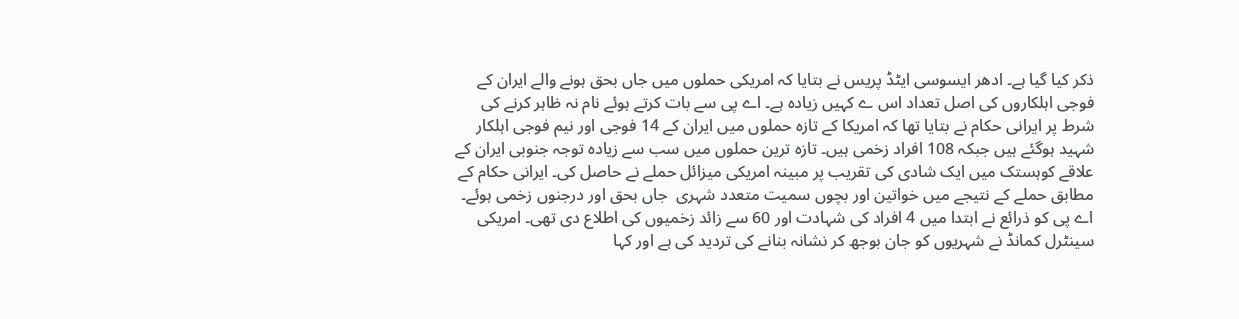ذکر کیا گیا ہے۔ ادھر ایسوسی ایٹڈ پریس نے بتایا کہ امریکی حملوں میں جاں بحق ہونے والے ایران کے فوجی اہلکاروں کی اصل تعداد اس ے کہیں زیادہ ہے۔ اے پی سے بات کرتے ہوئے نام نہ ظاہر کرنے کی شرط پر ایرانی حکام نے بتایا تھا کہ امریکا کے تازہ حملوں میں ایران کے 14 فوجی اور نیم فوجی اہلکار شہید ہوگئے ہیں جبکہ 108 افراد زخمی ہیں۔ تازہ ترین حملوں میں سب سے زیادہ توجہ جنوبی ایران کے علاقے کوہستک میں ایک شادی کی تقریب پر مبینہ امریکی میزائل حملے نے حاصل کی۔ ایرانی حکام کے مطابق حملے کے نتیجے میں خواتین اور بچوں سمیت متعدد شہری  جاں بحق اور درجنوں زخمی ہوئے۔ اے پی کو ذرائع نے ابتدا میں 4 افراد کی شہادت اور 60 سے زائد زخمیوں کی اطلاع دی تھی۔ امریکی سینٹرل کمانڈ نے شہریوں کو جان بوجھ کر نشانہ بنانے کی تردید کی ہے اور کہا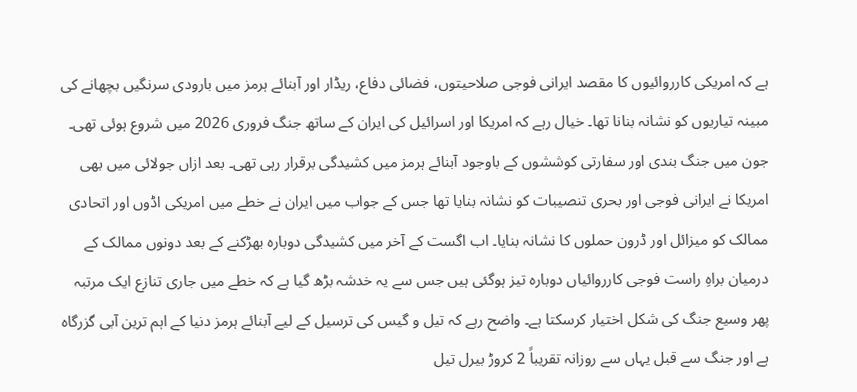ہے کہ امریکی کارروائیوں کا مقصد ایرانی فوجی صلاحیتوں، فضائی دفاع، ریڈار اور آبنائے ہرمز میں بارودی سرنگیں بچھانے کی مبینہ تیاریوں کو نشانہ بنانا تھا۔ خیال رہے کہ امریکا اور اسرائیل کی ایران کے ساتھ جنگ فروری 2026 میں شروع ہوئی تھی۔ جون میں جنگ بندی اور سفارتی کوششوں کے باوجود آبنائے ہرمز میں کشیدگی برقرار رہی تھی۔ بعد ازاں جولائی میں بھی امریکا نے ایرانی فوجی اور بحری تنصیبات کو نشانہ بنایا تھا جس کے جواب میں ایران نے خطے میں امریکی اڈوں اور اتحادی ممالک کو میزائل اور ڈرون حملوں کا نشانہ بنایا۔ اب اگست کے آخر میں کشیدگی دوبارہ بھڑکنے کے بعد دونوں ممالک کے درمیان براہِ راست فوجی کارروائیاں دوبارہ تیز ہوگئی ہیں جس سے یہ خدشہ بڑھ گیا ہے کہ خطے میں جاری تنازع ایک مرتبہ پھر وسیع جنگ کی شکل اختیار کرسکتا ہے۔ واضح رہے کہ تیل و گیس کی ترسیل کے لیے آبنائے ہرمز دنیا کے اہم ترین آبی گزرگاہ ہے اور جنگ سے قبل یہاں سے روزانہ تقریباً 2 کروڑ بیرل تیل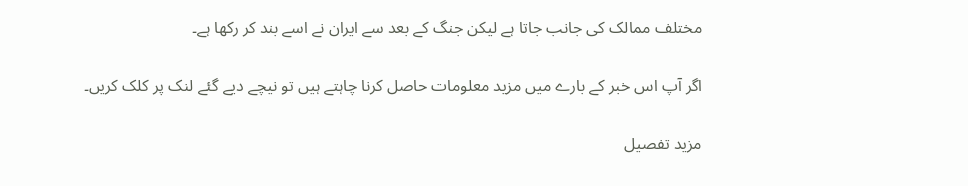مختلف ممالک کی جانب جاتا ہے لیکن جنگ کے بعد سے ایران نے اسے بند کر رکھا ہے۔

اگر آپ اس خبر کے بارے میں مزید معلومات حاصل کرنا چاہتے ہیں تو نیچے دیے گئے لنک پر کلک کریں۔

مزید تفصیل